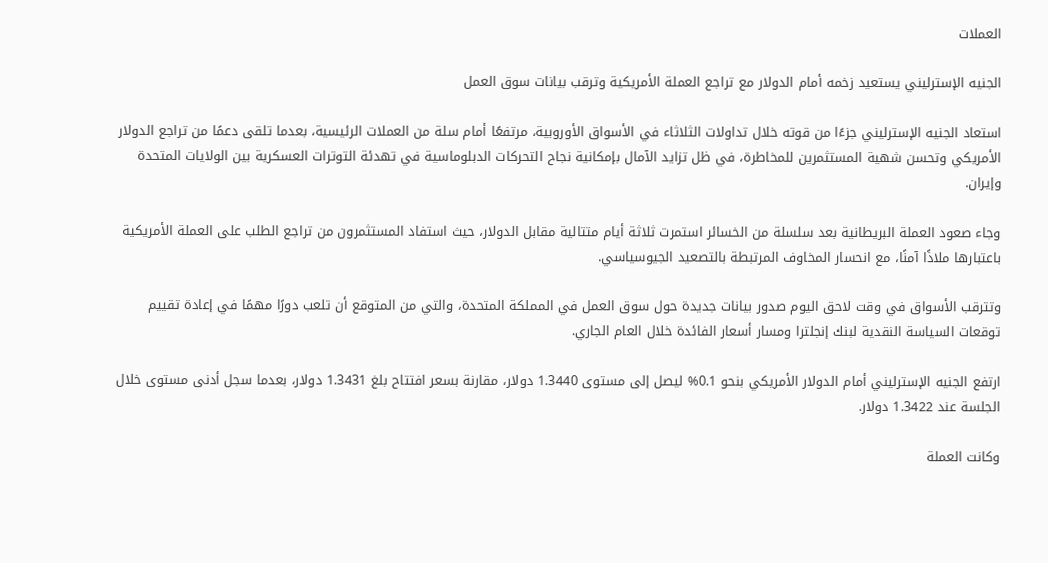العملات

الجنيه الإسترليني يستعيد زخمه أمام الدولار مع تراجع العملة الأمريكية وترقب بيانات سوق العمل

استعاد الجنيه الإسترليني جزءًا من قوته خلال تداولات الثلاثاء في الأسواق الأوروبية، مرتفعًا أمام سلة من العملات الرئيسية، بعدما تلقى دعمًا من تراجع الدولار الأمريكي وتحسن شهية المستثمرين للمخاطرة، في ظل تزايد الآمال بإمكانية نجاح التحركات الدبلوماسية في تهدئة التوترات العسكرية بين الولايات المتحدة وإيران.

وجاء صعود العملة البريطانية بعد سلسلة من الخسائر استمرت ثلاثة أيام متتالية مقابل الدولار، حيث استفاد المستثمرون من تراجع الطلب على العملة الأمريكية باعتبارها ملاذًا آمنًا، مع انحسار المخاوف المرتبطة بالتصعيد الجيوسياسي.

وتترقب الأسواق في وقت لاحق اليوم صدور بيانات جديدة حول سوق العمل في المملكة المتحدة، والتي من المتوقع أن تلعب دورًا مهمًا في إعادة تقييم توقعات السياسة النقدية لبنك إنجلترا ومسار أسعار الفائدة خلال العام الجاري.

ارتفع الجنيه الإسترليني أمام الدولار الأمريكي بنحو 0.1% ليصل إلى مستوى 1.3440 دولار، مقارنة بسعر افتتاح بلغ 1.3431 دولار، بعدما سجل أدنى مستوى خلال الجلسة عند 1.3422 دولار.

وكانت العملة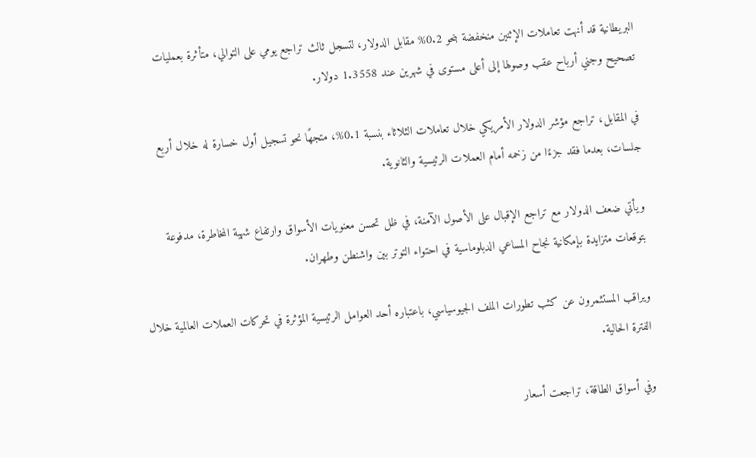البريطانية قد أنهت تعاملات الإثنين منخفضة بنحو 0.2% مقابل الدولار، لتسجل ثالث تراجع يومي على التوالي، متأثرة بعمليات تصحيح وجني أرباح عقب وصولها إلى أعلى مستوى في شهرين عند 1.3558 دولار.

في المقابل، تراجع مؤشر الدولار الأمريكي خلال تعاملات الثلاثاء بنسبة 0.1%، متجهًا نحو تسجيل أول خسارة له خلال أربع جلسات، بعدما فقد جزءًا من زخمه أمام العملات الرئيسية والثانوية.

ويأتي ضعف الدولار مع تراجع الإقبال على الأصول الآمنة، في ظل تحسن معنويات الأسواق وارتفاع شهية المخاطرة، مدفوعة بتوقعات متزايدة بإمكانية نجاح المساعي الدبلوماسية في احتواء التوتر بين واشنطن وطهران.

ويراقب المستثمرون عن كثب تطورات الملف الجيوسياسي، باعتباره أحد العوامل الرئيسية المؤثرة في تحركات العملات العالمية خلال الفترة الحالية.

وفي أسواق الطاقة، تراجعت أسعار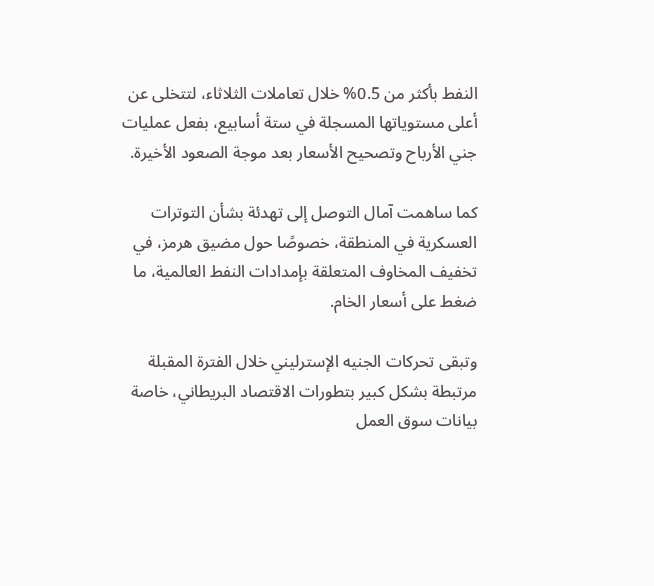النفط بأكثر من 0.5% خلال تعاملات الثلاثاء، لتتخلى عن أعلى مستوياتها المسجلة في ستة أسابيع، بفعل عمليات جني الأرباح وتصحيح الأسعار بعد موجة الصعود الأخيرة.

كما ساهمت آمال التوصل إلى تهدئة بشأن التوترات العسكرية في المنطقة، خصوصًا حول مضيق هرمز، في تخفيف المخاوف المتعلقة بإمدادات النفط العالمية، ما ضغط على أسعار الخام.

وتبقى تحركات الجنيه الإسترليني خلال الفترة المقبلة مرتبطة بشكل كبير بتطورات الاقتصاد البريطاني، خاصة بيانات سوق العمل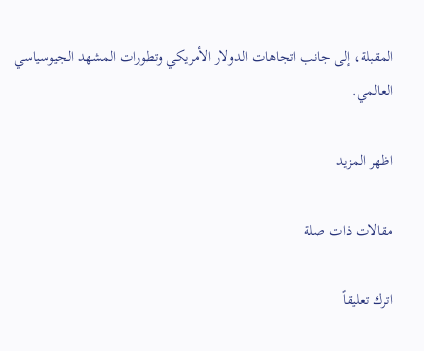المقبلة، إلى جانب اتجاهات الدولار الأمريكي وتطورات المشهد الجيوسياسي العالمي.

اظهر المزيد

مقالات ذات صلة

اترك تعليقاً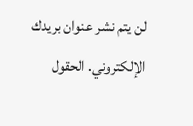لن يتم نشر عنوان بريدك الإلكتروني. الحقول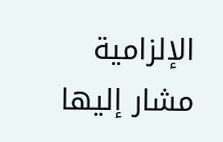الإلزامية مشار إليها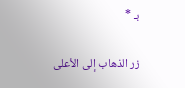بـ *

زر الذهاب إلى الأعلى